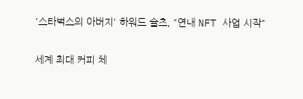'스타벅스의 아버지' 하워드 슐츠, "연내 NFT 사업 시작"

세계 최대 커피 체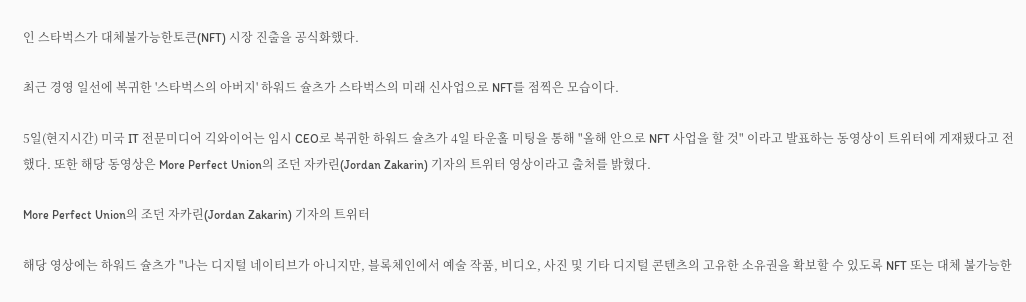인 스타벅스가 대체불가능한토큰(NFT) 시장 진출을 공식화했다.

최근 경영 일선에 복귀한 '스타벅스의 아버지' 하워드 슐츠가 스타벅스의 미래 신사업으로 NFT를 점찍은 모습이다.

5일(현지시간) 미국 IT 전문미디어 긱와이어는 임시 CEO로 복귀한 하워드 슐츠가 4일 타운홀 미팅을 통해 "올해 안으로 NFT 사업을 할 것" 이라고 발표하는 동영상이 트위터에 게재됐다고 전했다. 또한 해당 동영상은 More Perfect Union의 조던 자카린(Jordan Zakarin) 기자의 트위터 영상이라고 출처를 밝혔다.

More Perfect Union의 조던 자카린(Jordan Zakarin) 기자의 트위터

해당 영상에는 하워드 슐츠가 "나는 디지털 네이티브가 아니지만, 블록체인에서 예술 작품, 비디오, 사진 및 기타 디지털 콘텐츠의 고유한 소유권을 확보할 수 있도록 NFT 또는 대체 불가능한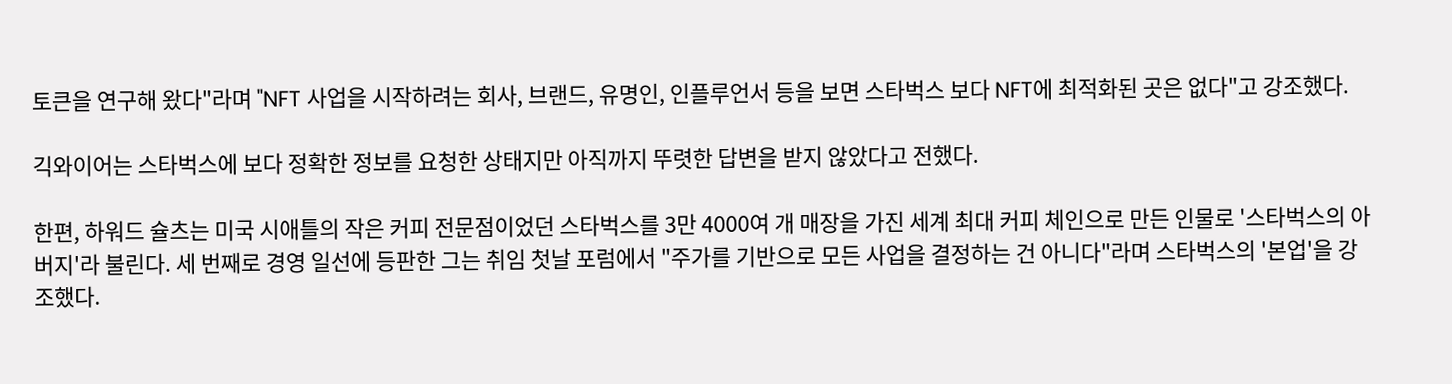토큰을 연구해 왔다"라며 "NFT 사업을 시작하려는 회사, 브랜드, 유명인, 인플루언서 등을 보면 스타벅스 보다 NFT에 최적화된 곳은 없다"고 강조했다.

긱와이어는 스타벅스에 보다 정확한 정보를 요청한 상태지만 아직까지 뚜렷한 답변을 받지 않았다고 전했다.

한편, 하워드 슐츠는 미국 시애틀의 작은 커피 전문점이었던 스타벅스를 3만 4000여 개 매장을 가진 세계 최대 커피 체인으로 만든 인물로 '스타벅스의 아버지'라 불린다. 세 번째로 경영 일선에 등판한 그는 취임 첫날 포럼에서 "주가를 기반으로 모든 사업을 결정하는 건 아니다"라며 스타벅스의 '본업'을 강조했다.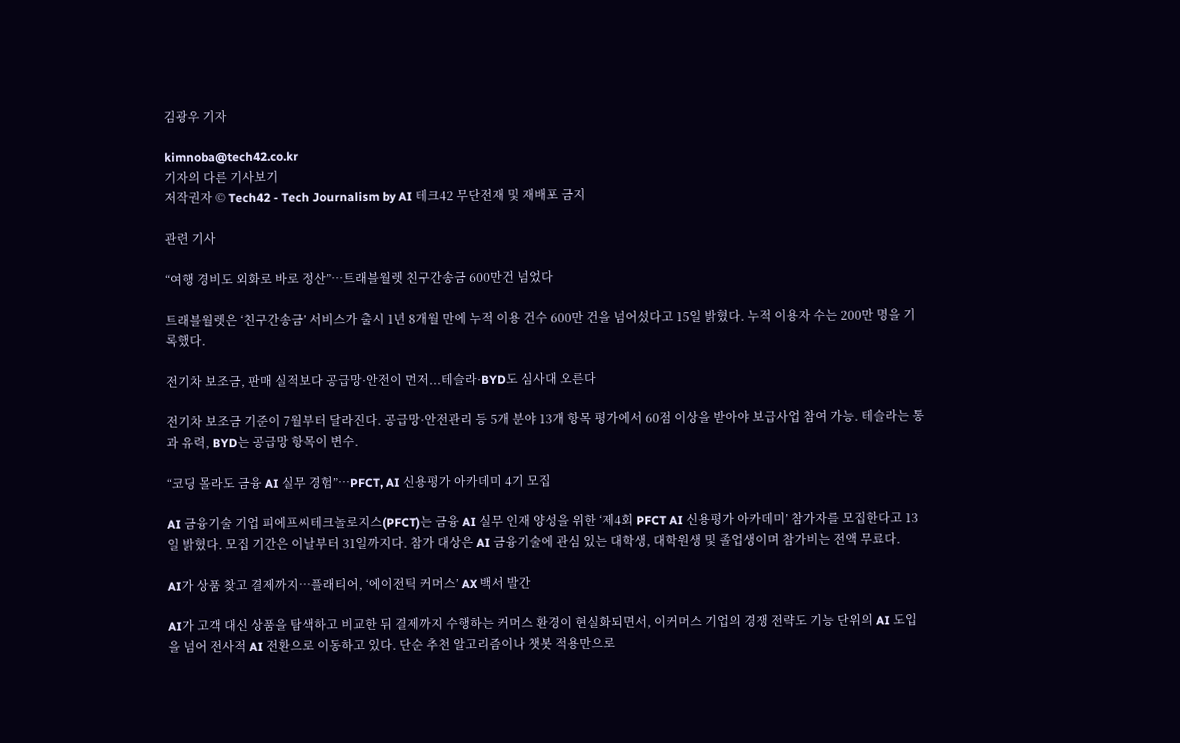김광우 기자

kimnoba@tech42.co.kr
기자의 다른 기사보기
저작권자 © Tech42 - Tech Journalism by AI 테크42 무단전재 및 재배포 금지

관련 기사

“여행 경비도 외화로 바로 정산”…트래블월렛 친구간송금 600만건 넘었다

트래블월렛은 ‘친구간송금’ 서비스가 출시 1년 8개월 만에 누적 이용 건수 600만 건을 넘어섰다고 15일 밝혔다. 누적 이용자 수는 200만 명을 기록했다.

전기차 보조금, 판매 실적보다 공급망·안전이 먼저...테슬라·BYD도 심사대 오른다

전기차 보조금 기준이 7월부터 달라진다. 공급망·안전관리 등 5개 분야 13개 항목 평가에서 60점 이상을 받아야 보급사업 참여 가능. 테슬라는 통과 유력, BYD는 공급망 항목이 변수.

“코딩 몰라도 금융 AI 실무 경험”…PFCT, AI 신용평가 아카데미 4기 모집

AI 금융기술 기업 피에프씨테크놀로지스(PFCT)는 금융 AI 실무 인재 양성을 위한 ‘제4회 PFCT AI 신용평가 아카데미’ 참가자를 모집한다고 13일 밝혔다. 모집 기간은 이날부터 31일까지다. 참가 대상은 AI 금융기술에 관심 있는 대학생, 대학원생 및 졸업생이며 참가비는 전액 무료다.

AI가 상품 찾고 결제까지…플래티어, ‘에이전틱 커머스’ AX 백서 발간

AI가 고객 대신 상품을 탐색하고 비교한 뒤 결제까지 수행하는 커머스 환경이 현실화되면서, 이커머스 기업의 경쟁 전략도 기능 단위의 AI 도입을 넘어 전사적 AI 전환으로 이동하고 있다. 단순 추천 알고리즘이나 챗봇 적용만으로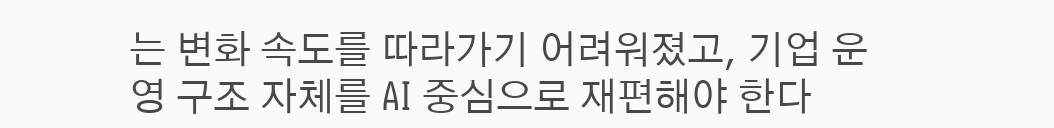는 변화 속도를 따라가기 어려워졌고, 기업 운영 구조 자체를 AI 중심으로 재편해야 한다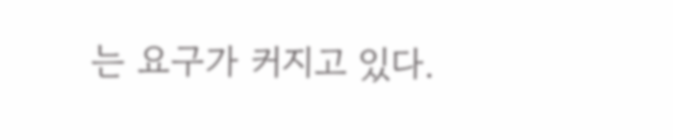는 요구가 커지고 있다.